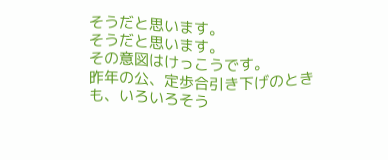そうだと思います。
そうだと思います。
その意図はけっこうです。
昨年の公、定歩合引き下げのときも、いろいろそう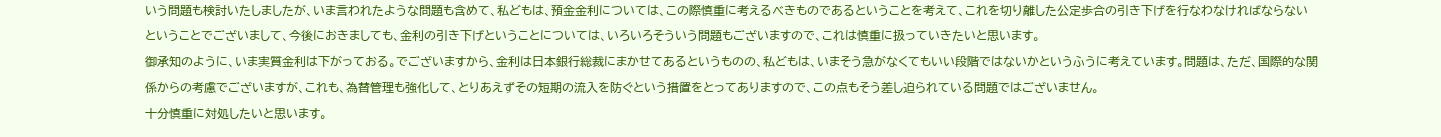いう問題も検討いたしましたが、いま言われたような問題も含めて、私どもは、預金金利については、この際慎重に考えるべきものであるということを考えて、これを切り離した公定歩合の引き下げを行なわなければならないということでございまして、今後におきましても、金利の引き下げということについては、いろいろそういう問題もございますので、これは慎重に扱っていきたいと思います。
御承知のように、いま実質金利は下がっておる。でございますから、金利は日本銀行総裁にまかせてあるというものの、私どもは、いまそう急がなくてもいい段階ではないかというふうに考えています。問題は、ただ、国際的な関係からの考慮でございますが、これも、為替管理も強化して、とりあえずその短期の流入を防ぐという措置をとってありますので、この点もそう差し迫られている問題ではございません。
十分慎重に対処したいと思います。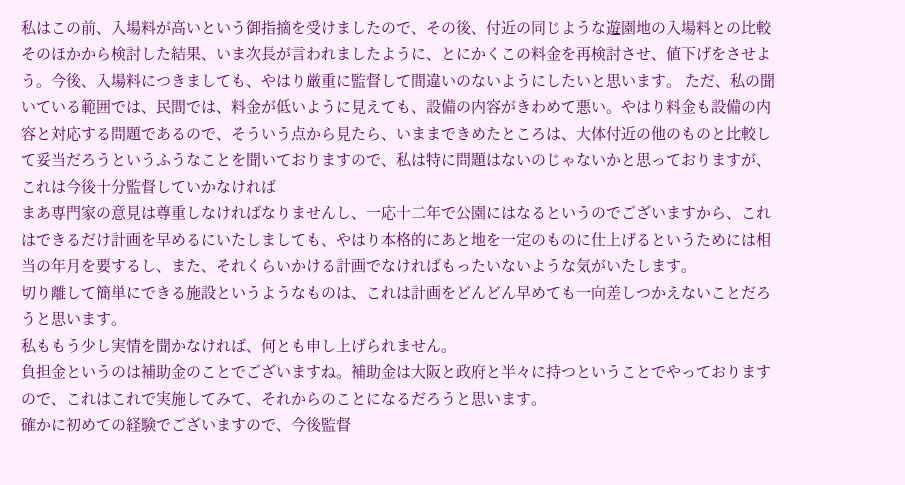私はこの前、入場料が高いという御指摘を受けましたので、その後、付近の同じような遊園地の入場料との比較そのほかから検討した結果、いま次長が言われましたように、とにかくこの料金を再検討させ、値下げをさせよう。今後、入場料につきましても、やはり厳重に監督して間違いのないようにしたいと思います。 ただ、私の聞いている範囲では、民間では、料金が低いように見えても、設備の内容がきわめて悪い。やはり料金も設備の内容と対応する問題であるので、そういう点から見たら、いままできめたところは、大体付近の他のものと比較して妥当だろうというふうなことを聞いておりますので、私は特に問題はないのじゃないかと思っておりますが、これは今後十分監督していかなければ
まあ専門家の意見は尊重しなければなりませんし、一応十二年で公園にはなるというのでございますから、これはできるだけ計画を早めるにいたしましても、やはり本格的にあと地を一定のものに仕上げるというためには相当の年月を要するし、また、それくらいかける計画でなければもったいないような気がいたします。
切り離して簡単にできる施設というようなものは、これは計画をどんどん早めても一向差しつかえないことだろうと思います。
私ももう少し実情を聞かなければ、何とも申し上げられません。
負担金というのは補助金のことでございますね。補助金は大阪と政府と半々に持つということでやっておりますので、これはこれで実施してみて、それからのことになるだろうと思います。
確かに初めての経験でございますので、今後監督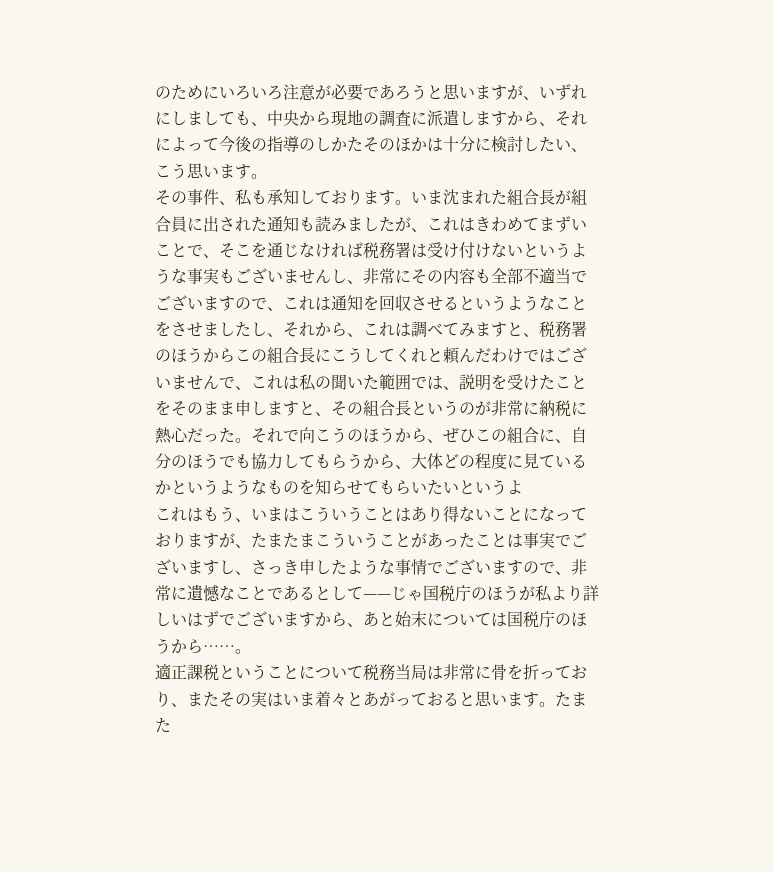のためにいろいろ注意が必要であろうと思いますが、いずれにしましても、中央から現地の調査に派遣しますから、それによって今後の指導のしかたそのほかは十分に検討したい、こう思います。
その事件、私も承知しております。いま沈まれた組合長が組合員に出された通知も読みましたが、これはきわめてまずいことで、そこを通じなければ税務署は受け付けないというような事実もございませんし、非常にその内容も全部不適当でございますので、これは通知を回収させるというようなことをさせましたし、それから、これは調べてみますと、税務署のほうからこの組合長にこうしてくれと頼んだわけではございませんで、これは私の聞いた範囲では、説明を受けたことをそのまま申しますと、その組合長というのが非常に納税に熱心だった。それで向こうのほうから、ぜひこの組合に、自分のほうでも協力してもらうから、大体どの程度に見ているかというようなものを知らせてもらいたいというよ
これはもう、いまはこういうことはあり得ないことになっておりますが、たまたまこういうことがあったことは事実でございますし、さっき申したような事情でございますので、非常に遺憾なことであるとして——じゃ国税庁のほうが私より詳しいはずでございますから、あと始末については国税庁のほうから……。
適正課税ということについて税務当局は非常に骨を折っており、またその実はいま着々とあがっておると思います。たまた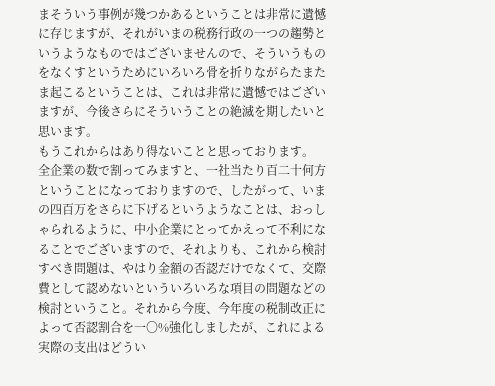まそういう事例が幾つかあるということは非常に遺憾に存じますが、それがいまの税務行政の一つの趨勢というようなものではございませんので、そういうものをなくすというためにいろいろ骨を折りながらたまたま起こるということは、これは非常に遺憾ではございますが、今後さらにそういうことの絶滅を期したいと思います。
もうこれからはあり得ないことと思っております。
全企業の数で割ってみますと、一社当たり百二十何方ということになっておりますので、したがって、いまの四百万をさらに下げるというようなことは、おっしゃられるように、中小企業にとってかえって不利になることでございますので、それよりも、これから検討すべき問題は、やはり金額の否認だけでなくて、交際費として認めないといういろいろな項目の問題などの検討ということ。それから今度、今年度の税制改正によって否認割合を一〇%強化しましたが、これによる実際の支出はどうい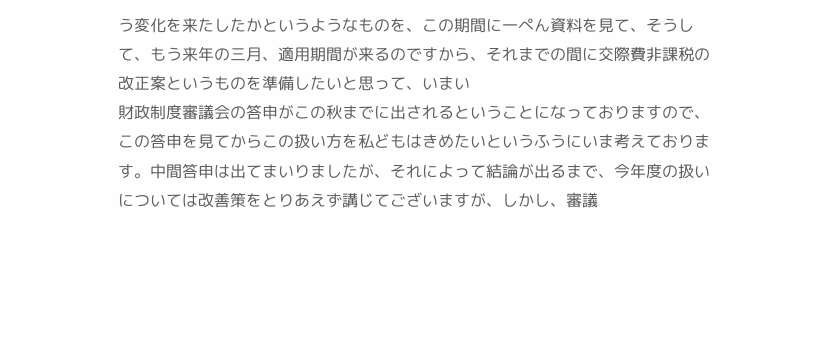う変化を来たしたかというようなものを、この期間に一ぺん資料を見て、そうして、もう来年の三月、適用期間が来るのですから、それまでの間に交際費非課税の改正案というものを準備したいと思って、いまい
財政制度審議会の答申がこの秋までに出されるということになっておりますので、この答申を見てからこの扱い方を私どもはきめたいというふうにいま考えております。中間答申は出てまいりましたが、それによって結論が出るまで、今年度の扱いについては改善策をとりあえず講じてございますが、しかし、審議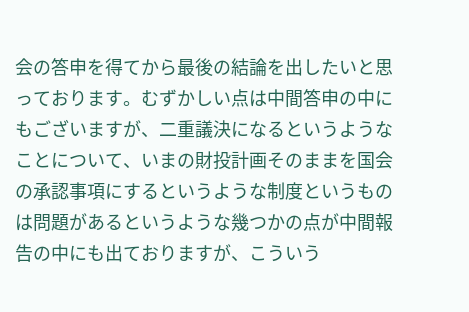会の答申を得てから最後の結論を出したいと思っております。むずかしい点は中間答申の中にもございますが、二重議決になるというようなことについて、いまの財投計画そのままを国会の承認事項にするというような制度というものは問題があるというような幾つかの点が中間報告の中にも出ておりますが、こういう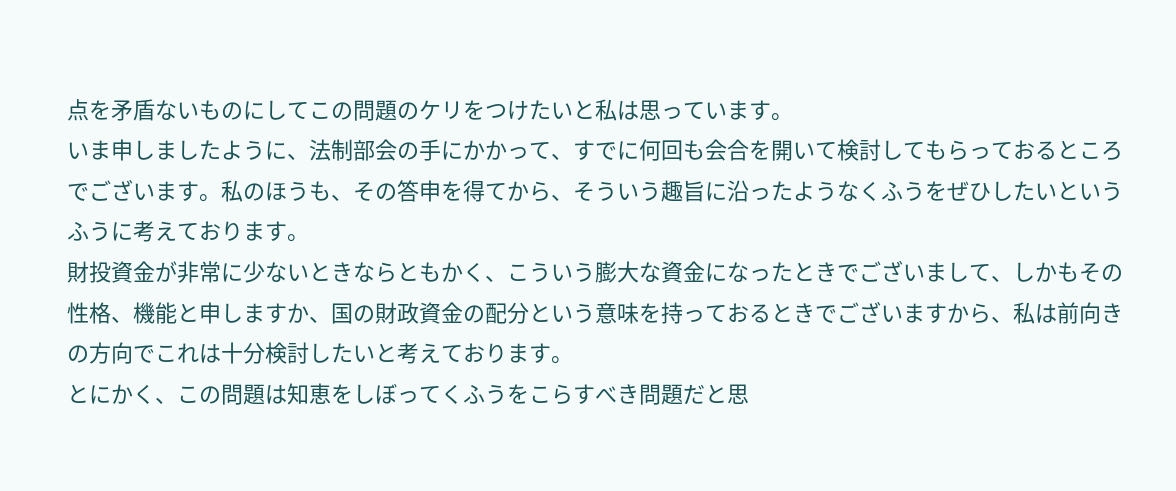点を矛盾ないものにしてこの問題のケリをつけたいと私は思っています。
いま申しましたように、法制部会の手にかかって、すでに何回も会合を開いて検討してもらっておるところでございます。私のほうも、その答申を得てから、そういう趣旨に沿ったようなくふうをぜひしたいというふうに考えております。
財投資金が非常に少ないときならともかく、こういう膨大な資金になったときでございまして、しかもその性格、機能と申しますか、国の財政資金の配分という意味を持っておるときでございますから、私は前向きの方向でこれは十分検討したいと考えております。
とにかく、この問題は知恵をしぼってくふうをこらすべき問題だと思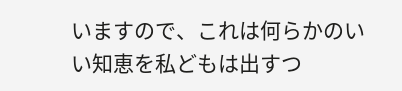いますので、これは何らかのいい知恵を私どもは出すつ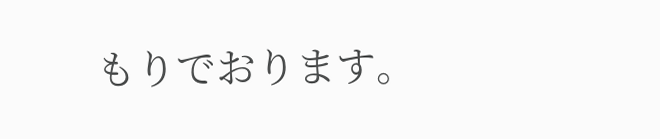もりでおります。